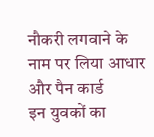नौकरी लगवाने के नाम पर लिया आधार और पैन कार्ड
इन युवकों का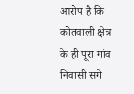आरोप है कि कोतवाली क्षेत्र के ही पूरा गांव निवासी सगे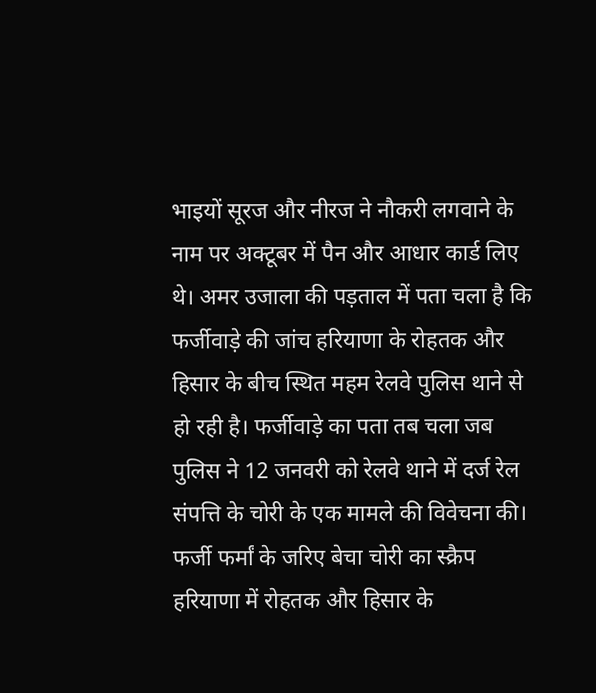भाइयों सूरज और नीरज ने नौकरी लगवाने के नाम पर अक्टूबर में पैन और आधार कार्ड लिए थे। अमर उजाला की पड़ताल में पता चला है कि फर्जीवाड़े की जांच हरियाणा के रोहतक और हिसार के बीच स्थित महम रेलवे पुलिस थाने से हो रही है। फर्जीवाड़े का पता तब चला जब पुलिस ने 12 जनवरी को रेलवे थाने में दर्ज रेल संपत्ति के चोरी के एक मामले की विवेचना की।
फर्जी फर्मां के जरिए बेचा चोरी का स्क्रैप
हरियाणा में रोहतक और हिसार के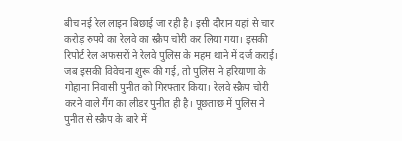बीच नई रेल लाइन बिछाई जा रही है। इसी दौरान यहां से चार करोड़ रुपये का रेलवे का स्क्रैप चोरी कर लिया गया। इसकी रिपोर्ट रेल अफसरों ने रेलवे पुलिस के महम थाने में दर्ज कराई। जब इसकी विवेचना शुरू की गई, तो पुलिस ने हरियाणा के गोहाना निवासी पुनीत को गिरफ्तार किया। रेलवे स्क्रैप चोरी करने वाले गैंग का लीडर पुनीत ही है। पूछताछ में पुलिस ने पुनीत से स्क्रैप के बारे में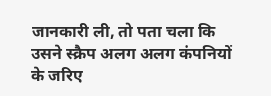जानकारी ली, तो पता चला कि उसने स्क्रैप अलग अलग कंपनियों के जरिए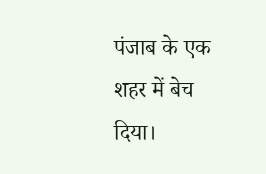पंजाब के एक शहर में बेच दिया।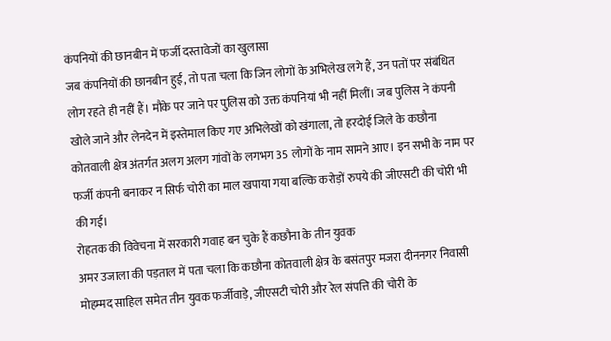कंपनियों की छानबीन में फर्जी दस्तावेजों का खुलासा
जब कंपनियों की छानबीन हुई, तो पता चला कि जिन लोगों के अभिलेख लगे हैं, उन पतों पर संबंधित लोग रहते ही नहीं हैं। मौके पर जाने पर पुलिस को उक्त कंपनियां भी नहीं मिलीं। जब पुलिस ने कंपनी खोले जाने और लेनदेन में इस्तेमाल किए गए अभिलेखों को खंगाला, तो हरदोई जिले के कछौना कोतवाली क्षेत्र अंतर्गत अलग अलग गांवों के लगभग 35 लोगों के नाम सामने आए। इन सभी के नाम पर फर्जी कंपनी बनाकर न सिर्फ चोरी का माल खपाया गया बल्कि करोड़ों रुपये की जीएसटी की चोरी भी की गई।
रोहतक की विवेचना में सरकारी गवाह बन चुके हैं कछौना के तीन युवक
अमर उजाला की पड़ताल में पता चला कि कछौना कोतवाली क्षेत्र के बसंतपुर मजरा दीननगर निवासी मोहम्मद साहिल समेत तीन युवक फर्जीवाड़े, जीएसटी चोरी और रेल संपत्ति की चोरी के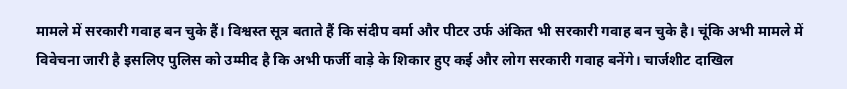मामले में सरकारी गवाह बन चुके हैं। विश्वस्त सूत्र बताते हैं कि संदीप वर्मा और पीटर उर्फ अंकित भी सरकारी गवाह बन चुके है। चूंकि अभी मामले में विवेचना जारी है इसलिए पुलिस को उम्मीद है कि अभी फर्जी वाड़े के शिकार हुए कई और लोग सरकारी गवाह बनेंगे। चार्जशीट दाखिल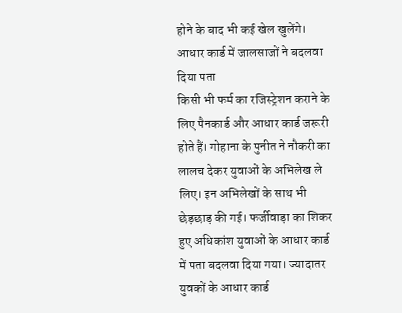होने के बाद भी कई खेल खुलेंगे।
आधार कार्ड में जालसाजों ने बदलवा दिया पता
किसी भी फर्म का रजिस्ट्रेशन कराने के लिए पैनकार्ड और आधार कार्ड जरूरी होते हैं। गोहाना के पुनीत ने नौकरी का लालच देकर युवाओं के अभिलेख ले लिए। इन अभिलेखों के साथ भी छेड़छाड़ की गई। फर्जीवाड़ा का शिकर हुए अधिकांश युवाओं के आधार कार्ड में पता बदलवा दिया गया। ज्यादातर युवकों के आधार कार्ड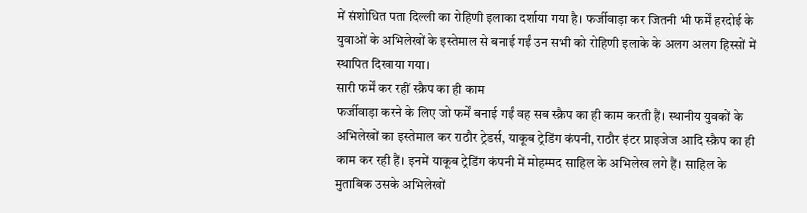में संशोधित पता दिल्ली का रोहिणी इलाका दर्शाया गया है। फर्जीवाड़ा कर जितनी भी फर्में हरदोई के युवाओं के अभिलेखों के इस्तेमाल से बनाई गईं उन सभी को रोहिणी इलाके के अलग अलग हिस्सों में स्थापित दिखाया गया।
सारी फर्में कर रहीं स्क्रैप का ही काम
फर्जीवाड़ा करने के लिए जो फर्में बनाई गईं वह सब स्क्रैप का ही काम करती हैं। स्थानीय युवकों के अभिलेखों का इस्तेमाल कर राठौर ट्रेडर्स, याकूब ट्रेडिंग कंपनी, राठौर इंटर प्राइजेज आदि स्क्रैप का ही काम कर रही हैं। इनमें याकूब ट्रेडिंग कंपनी में मोहम्मद साहिल के अभिलेख लगे हैं। साहिल के मुताबिक उसके अभिलेखों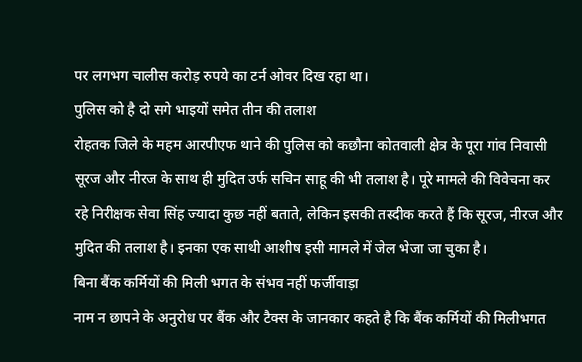पर लगभग चालीस करोड़ रुपये का टर्न ओवर दिख रहा था।
पुलिस को है दो सगे भाइयों समेत तीन की तलाश
रोहतक जिले के महम आरपीएफ थाने की पुलिस को कछौना कोतवाली क्षेत्र के पूरा गांव निवासी सूरज और नीरज के साथ ही मुदित उर्फ सचिन साहू की भी तलाश है। पूरे मामले की विवेचना कर रहे निरीक्षक सेवा सिंह ज्यादा कुछ नहीं बताते, लेकिन इसकी तस्दीक करते हैं कि सूरज, नीरज और मुदित की तलाश है। इनका एक साथी आशीष इसी मामले में जेल भेजा जा चुका है।
बिना बैंक कर्मियों की मिली भगत के संभव नहीं फर्जीवाड़ा
नाम न छापने के अनुरोध पर बैंक और टैक्स के जानकार कहते है कि बैंक कर्मियों की मिलीभगत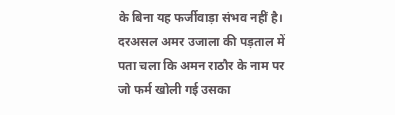के बिना यह फर्जीवाड़ा संभव नहीं है। दरअसल अमर उजाला की पड़ताल में पता चला कि अमन राठौर के नाम पर जो फर्म खोली गई उसका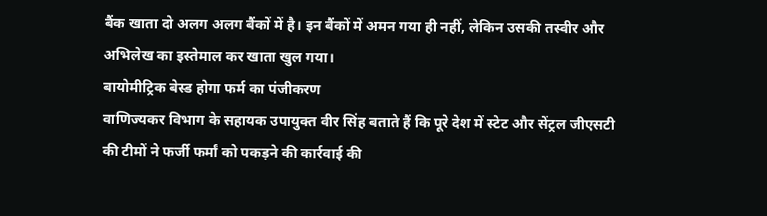बैंक खाता दो अलग अलग बैंकों में है। इन बैंकों में अमन गया ही नहीं, लेकिन उसकी तस्वीर और अभिलेख का इस्तेमाल कर खाता खुल गया।
बायोमीट्रिक बेस्ड होगा फर्म का पंजीकरण
वाणिज्यकर विभाग के सहायक उपायुक्त वीर सिंह बताते हैं कि पूरे देश में स्टेट और सेंट्रल जीएसटी की टीमों ने फर्जी फर्मां को पकड़ने की कार्रवाई की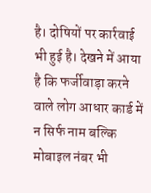है। दोषियों पर कार्रवाई भी हुई है। देखने में आया है कि फर्जीवाड़ा करने वाले लोग आधार कार्ड में न सिर्फ नाम बल्कि मोबाइल नंबर भी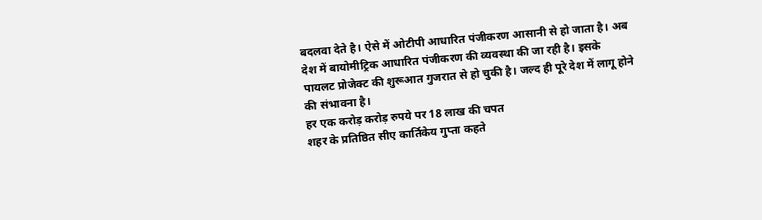बदलवा देते है। ऐसे में ओटीपी आधारित पंजीकरण आसानी से हो जाता है। अब देश में बायोमीट्रिक आधारित पंजीकरण की व्यवस्था की जा रही है। इसके पायलट प्रोजेक्ट की शुरूआत गुजरात से हो चुकी है। जल्द ही पूरे देश में लागू होने की संभावना है।
हर एक करोड़ करोड़ रुपये पर 18 लाख की चपत
शहर के प्रतिष्ठित सीए कार्तिकेय गुप्ता कहते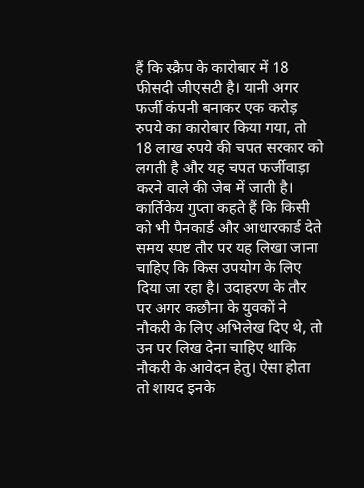हैं कि स्क्रैप के कारोबार में 18 फीसदी जीएसटी है। यानी अगर फर्जी कंपनी बनाकर एक करोड़ रुपये का कारोबार किया गया, तो 18 लाख रुपये की चपत सरकार को लगती है और यह चपत फर्जीवाड़ा करने वाले की जेब में जाती है। कार्तिकेय गुप्ता कहते हैं कि किसी को भी पैनकार्ड और आधारकार्ड देते समय स्पष्ट तौर पर यह लिखा जाना चाहिए कि किस उपयोग के लिए दिया जा रहा है। उदाहरण के तौर पर अगर कछौना के युवकों ने नौकरी के लिए अभिलेख दिए थे, तो उन पर लिख देना चाहिए थाकि नौकरी के आवेदन हेतु। ऐसा होता तो शायद इनके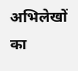अभिलेखों का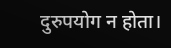दुरुपयोग न होता।